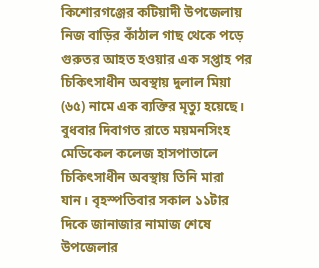কিশোরগঞ্জের কটিয়াদী উপজেলায় নিজ বাড়ির কাঁঠাল গাছ থেকে পড়ে গুরুতর আহত হওয়ার এক সপ্তাহ পর চিকিৎসাধীন অবস্থায় দুলাল মিয়া (৬৫) নামে এক ব্যক্তির মৃত্যু হয়েছে। বুধবার দিবাগত রাতে ময়মনসিংহ মেডিকেল কলেজ হাসপাতালে চিকিৎসাধীন অবস্থায় তিনি মারা যান। বৃহস্পতিবার সকাল ১১টার দিকে জানাজার নামাজ শেষে উপজেলার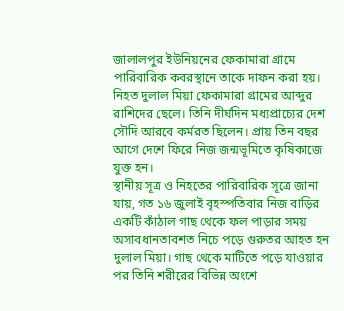জালালপুর ইউনিয়নের ফেকামারা গ্রামে পারিবারিক কবরস্থানে তাকে দাফন করা হয়। নিহত দুলাল মিয়া ফেকামারা গ্রামের আব্দুর রাশিদের ছেলে। তিনি দীর্ঘদিন মধ্যপ্রাচ্যের দেশ সৌদি আরবে কর্মরত ছিলেন। প্রায় তিন বছর আগে দেশে ফিরে নিজ জন্মভূমিতে কৃষিকাজে যুক্ত হন।
স্থানীয় সূত্র ও নিহতের পারিবারিক সূত্রে জানা যায়, গত ১৬ জুলাই বৃহস্পতিবার নিজ বাড়ির একটি কাঁঠাল গাছ থেকে ফল পাড়ার সময় অসাবধানতাবশত নিচে পড়ে গুরুতর আহত হন দুলাল মিয়া। গাছ থেকে মাটিতে পড়ে যাওয়ার পর তিনি শরীরের বিভিন্ন অংশে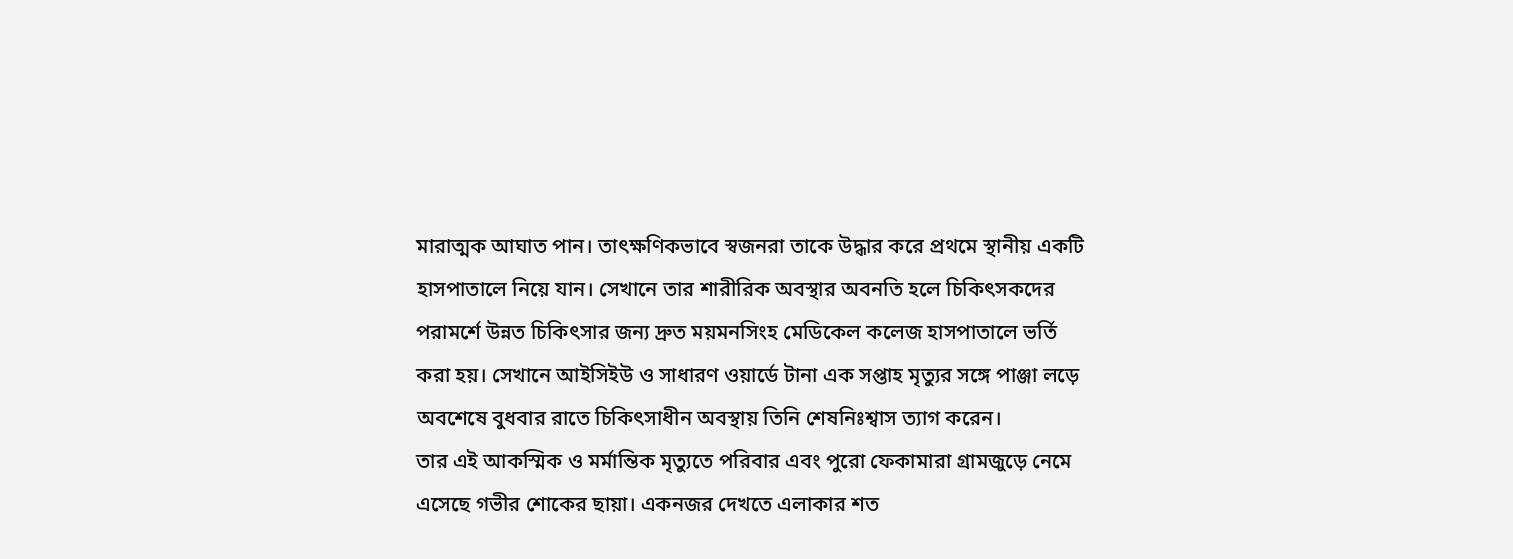মারাত্মক আঘাত পান। তাৎক্ষণিকভাবে স্বজনরা তাকে উদ্ধার করে প্রথমে স্থানীয় একটি হাসপাতালে নিয়ে যান। সেখানে তার শারীরিক অবস্থার অবনতি হলে চিকিৎসকদের পরামর্শে উন্নত চিকিৎসার জন্য দ্রুত ময়মনসিংহ মেডিকেল কলেজ হাসপাতালে ভর্তি করা হয়। সেখানে আইসিইউ ও সাধারণ ওয়ার্ডে টানা এক সপ্তাহ মৃত্যুর সঙ্গে পাঞ্জা লড়ে অবশেষে বুধবার রাতে চিকিৎসাধীন অবস্থায় তিনি শেষনিঃশ্বাস ত্যাগ করেন।
তার এই আকস্মিক ও মর্মান্তিক মৃত্যুতে পরিবার এবং পুরো ফেকামারা গ্রামজুড়ে নেমে এসেছে গভীর শোকের ছায়া। একনজর দেখতে এলাকার শত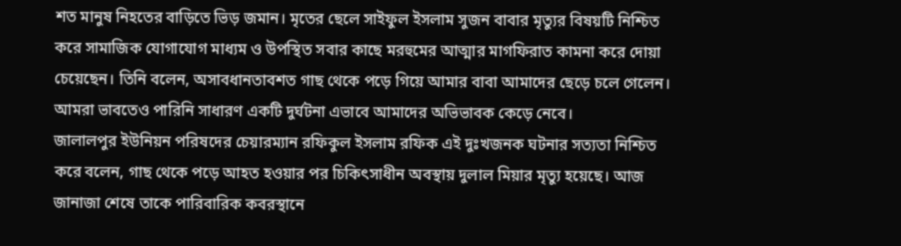শত মানুষ নিহতের বাড়িতে ভিড় জমান। মৃতের ছেলে সাইফুল ইসলাম সুজন বাবার মৃত্যুর বিষয়টি নিশ্চিত করে সামাজিক যোগাযোগ মাধ্যম ও উপস্থিত সবার কাছে মরহুমের আত্মার মাগফিরাত কামনা করে দোয়া চেয়েছেন। তিনি বলেন, অসাবধানতাবশত গাছ থেকে পড়ে গিয়ে আমার বাবা আমাদের ছেড়ে চলে গেলেন। আমরা ভাবতেও পারিনি সাধারণ একটি দুর্ঘটনা এভাবে আমাদের অভিভাবক কেড়ে নেবে।
জালালপুর ইউনিয়ন পরিষদের চেয়ারম্যান রফিকুল ইসলাম রফিক এই দুঃখজনক ঘটনার সত্যতা নিশ্চিত করে বলেন, গাছ থেকে পড়ে আহত হওয়ার পর চিকিৎসাধীন অবস্থায় দুলাল মিয়ার মৃত্যু হয়েছে। আজ জানাজা শেষে তাকে পারিবারিক কবরস্থানে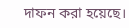দাফন করা হয়েছে।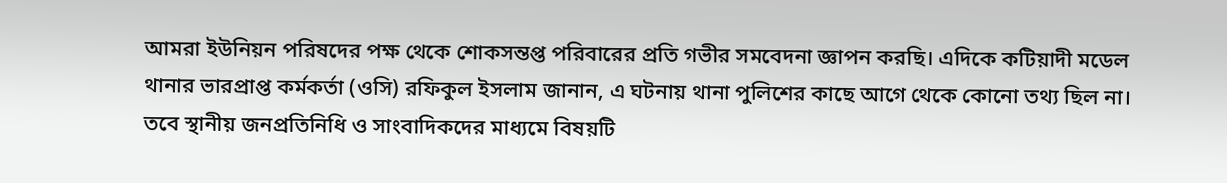আমরা ইউনিয়ন পরিষদের পক্ষ থেকে শোকসন্তপ্ত পরিবারের প্রতি গভীর সমবেদনা জ্ঞাপন করছি। এদিকে কটিয়াদী মডেল থানার ভারপ্রাপ্ত কর্মকর্তা (ওসি) রফিকুল ইসলাম জানান, এ ঘটনায় থানা পুলিশের কাছে আগে থেকে কোনো তথ্য ছিল না। তবে স্থানীয় জনপ্রতিনিধি ও সাংবাদিকদের মাধ্যমে বিষয়টি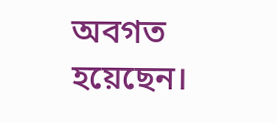অবগত হয়েছেন।